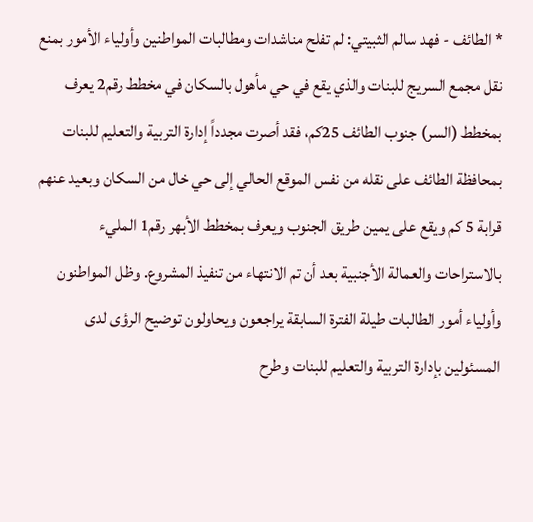* الطائف - فهد سالم الثبيتي: لم تفلح مناشدات ومطالبات المواطنين وأولياء الأمور بمنع نقل مجمع السريج للبنات والذي يقع في حي مأهول بالسكان في مخطط رقم2 يعرف بمخطط (السر) جنوب الطائف 25كم، فقد أصرت مجدداً إدارة التربية والتعليم للبنات بمحافظة الطائف على نقله من نفس الموقع الحالي إلى حي خال من السكان وبعيد عنهم قرابة 5 كم ويقع على يمين طريق الجنوب ويعرف بمخطط الأبهر رقم1 المليء بالاستراحات والعمالة الأجنبية بعد أن تم الانتهاء من تنفيذ المشروع. وظل المواطنون وأولياء أمور الطالبات طيلة الفترة السابقة يراجعون ويحاولون توضيح الرؤى لدى المسئولين بإدارة التربية والتعليم للبنات وطرح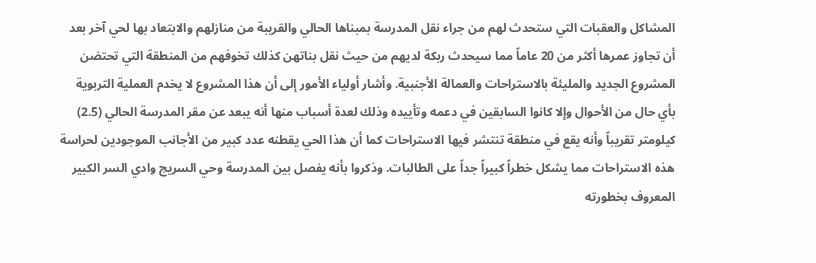المشاكل والعقبات التي ستحدث لهم من جراء نقل المدرسة بمبناها الحالي والقريبة من منازلهم والابتعاد بها لحي آخر بعد أن تجاوز عمرها أكثر من 20 عاماً مما سيحدث ربكة لديهم من حيث نقل بناتهن كذلك تخوفهم من المنطقة التي تحتضن المشروع الجديد والمليئة بالاستراحات والعمالة الأجنبية. وأشار أولياء الأمور إلى أن هذا المشروع لا يخدم العملية التربوية بأي حال من الأحوال وإلا كانوا السابقين في دعمه وتأييده وذلك لعدة أسباب منها أنه يبعد عن مقر المدرسة الحالي (2.5) كيلومتر تقريباً وأنه يقع في منطقة تنتشر فيها الاستراحات كما أن هذا الحي يقطنه عدد كبير من الأجانب الموجودين لحراسة هذه الاستراحات مما يشكل خطراً كبيراً جداً على الطالبات. وذكروا بأنه يفصل بين المدرسة وحي السريج وادي السر الكبير المعروف بخطورته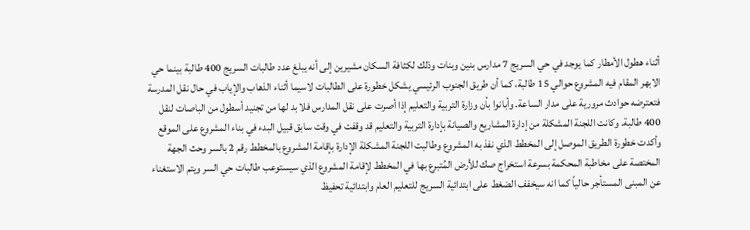أثناء هطول الأمطار كما يوجد في حي السريج 7 مدارس بنين وبنات وذلك لكثافة السكان مشيرين إلى أنه يبلغ عدد طالبات السريج 400 طالبة بينما حي الابهر المقام فيه المشروع حوالي 15 طالبة، كما أن طريق الجنوب الرئيسي يشكل خطورة على الطالبات لاسيما أثناء الذهاب والإياب في حال نقل المدرسة فتعترضه حوادث مرورية على مدار الساعة. وأبانوا بأن وزارة التربية والتعليم إذا أصرت على نقل المدارس فلا بد لها من تجنيد أسطول من الباصات لنقل 400 طالبة. وكانت اللجنة المشكلة من إدارة المشاريع والصيانة بإدارة التربية والتعليم قد وقفت في وقت سابق قبيل البدء في بناء المشروع على الموقع وأكدت خطورة الطريق الموصل إلى المخطط الذي نفذ به المشروع وطالبت اللجنة المشكلة الإدارة بإقامة المشروع بالمخطط رقم 2 بالسر وحث الجهة المختصة على مخاطبة المحكمة بسرعة استخراج صك للأرض المُتبرع بها في المخطط لإقامة المشروع الذي سيستوعب طالبات حي السر ويتم الاستغناء عن المبنى المستأجر حالياً كما انه سيخفف الضغط على ابتدائية السريج للتعليم العام وابتدائية تحفيظ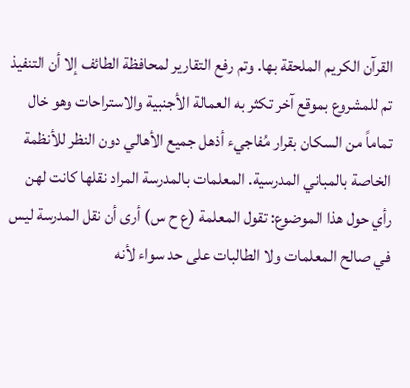القرآن الكريم الملحقة بها. وتم رفع التقارير لمحافظة الطائف إلا أن التنفيذ تم للمشروع بموقع آخر تكثر به العمالة الأجنبية والاستراحات وهو خال تماماً من السكان بقرار مُفاجيء أذهل جميع الأهالي دون النظر للأنظمة الخاصة بالمباني المدرسية. المعلمات بالمدرسة المراد نقلها كانت لهن رأي حول هذا الموضوع: تقول المعلمة (ع ح س) أرى أن نقل المدرسة ليس في صالح المعلمات ولا الطالبات على حد سواء لأنه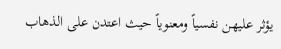يؤثر عليهن نفسياً ومعنوياً حيث اعتدن على الذهاب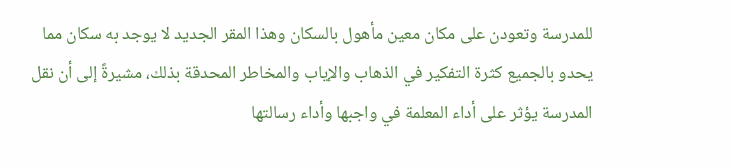للمدرسة وتعودن على مكان معين مأهول بالسكان وهذا المقر الجديد لا يوجد به سكان مما يحدو بالجميع كثرة التفكير في الذهاب والإياب والمخاطر المحدقة بذلك، مشيرةً إلى أن نقل المدرسة يؤثر على أداء المعلمة في واجبها وأداء رسالتها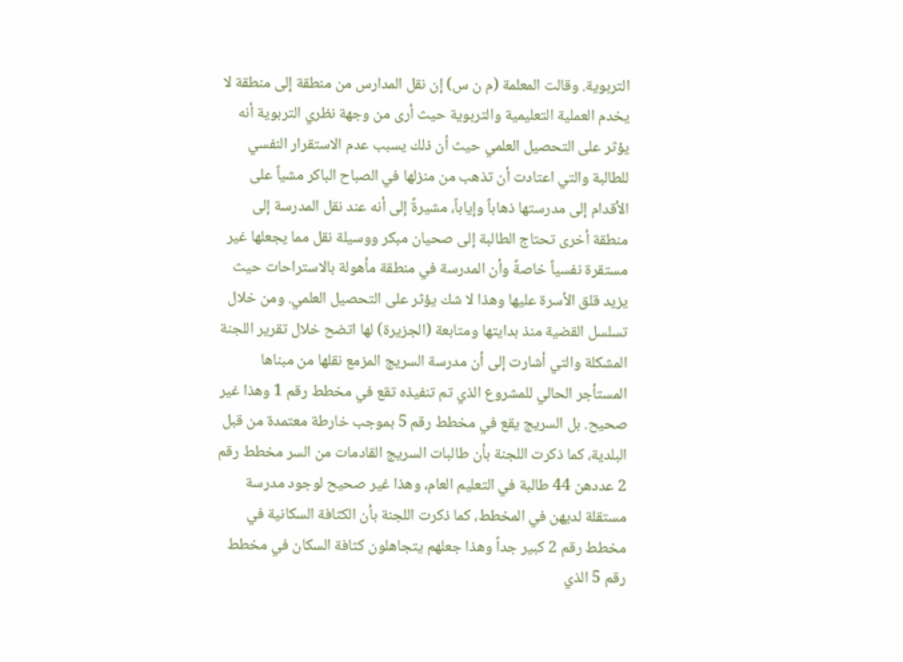التربوية. وقالت المعلمة (م ن س) إن نقل المدارس من منطقة إلى منطقة لا يخدم العملية التعليمية والتربوية حيث أرى من وجهة نظري التربوية أنه يؤثر على التحصيل العلمي حيث أن ذلك يسبب عدم الاستقرار النفسي للطالبة والتي اعتادت أن تذهب من منزلها في الصباح الباكر مشياً على الأقدام إلى مدرستها ذهاباً وإياباً، مشيرةً إلى أنه عند نقل المدرسة إلى منطقة أخرى تحتاج الطالبة إلى صحيان مبكر ووسيلة نقل مما يجعلها غير مستقرة نفسياً خاصةً وأن المدرسة في منطقة مأهولة بالاستراحات حيث يزيد قلق الأسرة عليها وهذا لا شك يؤثر على التحصيل العلمي. ومن خلال تسلسل القضية منذ بدايتها ومتابعة (الجزيرة) لها اتضح خلال تقرير اللجنة المشكلة والتي أشارت إلى أن مدرسة السريج المزمع نقلها من مبناها المستأجر الحالي للمشروع الذي تم تنفيذه تقع في مخطط رقم 1 وهذا غير صحيح. بل السريج يقع في مخطط رقم 5 بموجب خارطة معتمدة من قبل البلدية، كما ذكرت اللجنة بأن طالبات السريج القادمات من السر مخطط رقم 2 عددهن 44 طالبة في التعليم العام، وهذا غير صحيح لوجود مدرسة مستقلة لديهن في المخطط، كما ذكرت اللجنة بأن الكثافة السكانية في مخطط رقم 2 كبير جداً وهذا جعلهم يتجاهلون كثافة السكان في مخطط رقم 5 الذي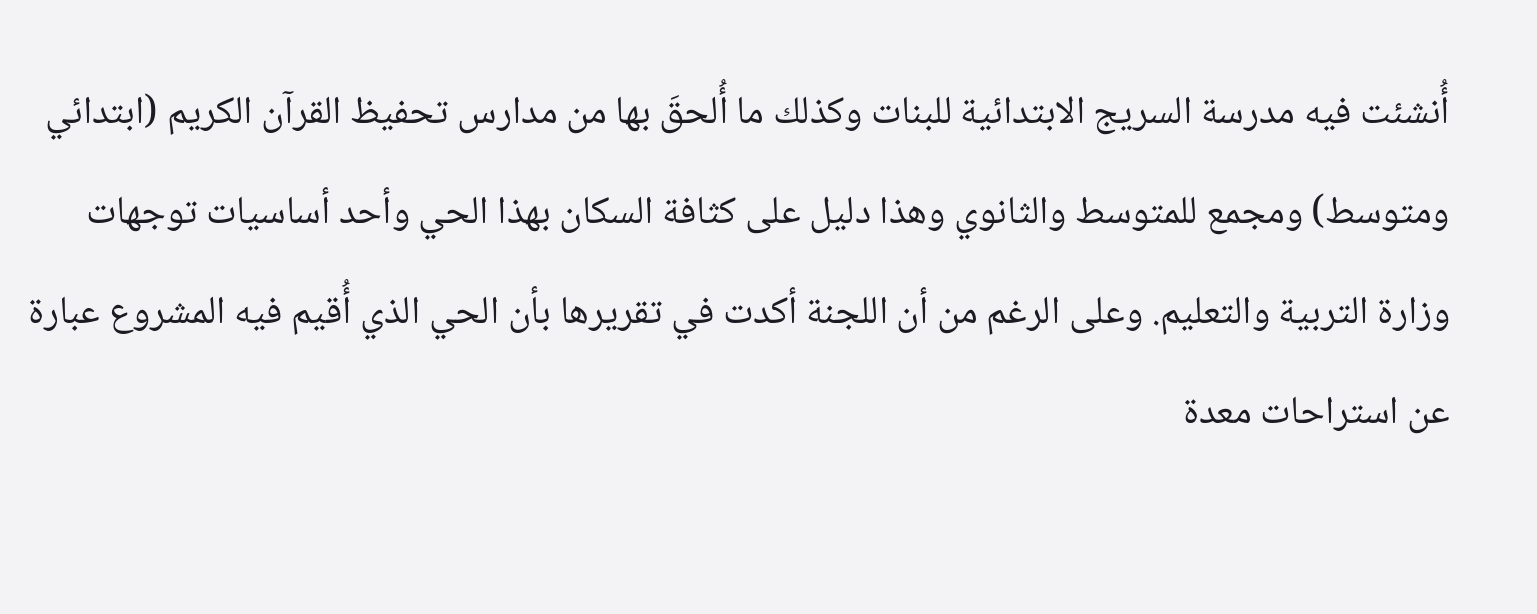أُنشئت فيه مدرسة السريج الابتدائية للبنات وكذلك ما أُلحقَ بها من مدارس تحفيظ القرآن الكريم (ابتدائي ومتوسط) ومجمع للمتوسط والثانوي وهذا دليل على كثافة السكان بهذا الحي وأحد أساسيات توجهات وزارة التربية والتعليم. وعلى الرغم من أن اللجنة أكدت في تقريرها بأن الحي الذي أُقيم فيه المشروع عبارة عن استراحات معدة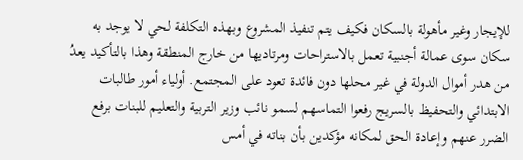للإيجار وغير مأهولة بالسكان فكيف يتم تنفيذ المشروع وبهذه التكلفة لحي لا يوجد به سكان سوى عمالة أجنبية تعمل بالاستراحات ومرتاديها من خارج المنطقة وهذا بالتأكيد يعدُ من هدر أموال الدولة في غير محلها دون فائدة تعود على المجتمع. أولياء أمور طالبات الابتدائي والتحفيظ بالسريج رفعوا التماسهم لسمو نائب وزير التربية والتعليم للبنات برفع الضرر عنهم وإعادة الحق لمكانه مؤكدين بأن بناته في أمس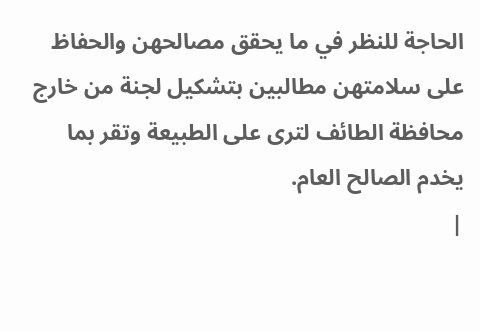الحاجة للنظر في ما يحقق مصالحهن والحفاظ على سلامتهن مطالبين بتشكيل لجنة من خارج محافظة الطائف لترى على الطبيعة وتقر بما يخدم الصالح العام.
|